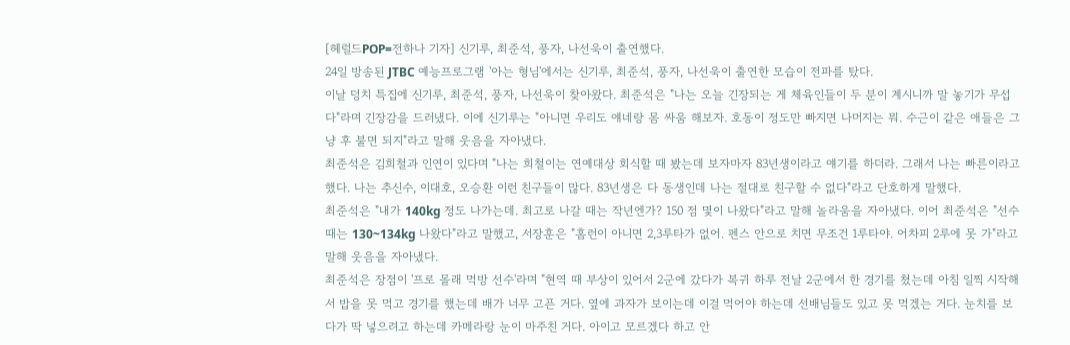[헤럴드POP=전하나 기자] 신기루, 최준석, 풍자, 나선욱이 출연했다.
24일 방송된 JTBC 예능프로그램 '아는 형님'에서는 신기루, 최준석, 풍자, 나선욱이 출연한 모습이 전파를 탔다.
이날 덩치 특집에 신기루, 최준석, 풍자, 나선욱이 찾아왔다. 최준석은 "나는 오늘 긴장되는 게 체육인들이 두 분이 계시니까 말 놓기가 무섭다"라며 긴장감을 드러냈다. 이에 신기루는 "아니면 우리도 얘네랑 몸 싸움 해보자. 호동이 정도만 빠지면 나머지는 뭐. 수근이 같은 애들은 그냥 후 불면 되지"라고 말해 웃음을 자아냈다.
최준석은 김희철과 인연이 있다며 "나는 희철이는 연예대상 회식할 때 봤는데 보자마자 83년생이라고 얘기를 하더라. 그래서 나는 빠른이라고 했다. 나는 추신수, 이대호, 오승환 이런 친구들이 많다. 83년생은 다 동생인데 나는 절대로 친구할 수 없다"라고 단호하게 말했다.
최준석은 "내가 140kg 정도 나가는데. 최고로 나갈 때는 작년엔가? 150 점 몇이 나왔다"라고 말해 놀라움을 자아냈다. 이어 최준석은 "선수 때는 130~134kg 나왔다"라고 말했고, 서장훈은 "홈런이 아니면 2,3루타가 없어. 펜스 안으로 치면 무조건 1루타야. 어차피 2루에 못 가"라고 말해 웃음을 자아냈다.
최준석은 장점이 '프로 몰래 먹방 선수'라며 "현역 때 부상이 있어서 2군에 갔다가 복귀 하루 전날 2군에서 한 경기를 쳤는데 아침 일찍 시작해서 밥을 못 먹고 경기를 했는데 배가 너무 고픈 거다. 옆에 과자가 보이는데 이걸 먹어야 하는데 선배님들도 있고 못 먹겠는 거다. 눈치를 보다가 딱 넣으려고 하는데 카메라랑 눈이 마주친 거다. 아이고 모르겠다 하고 안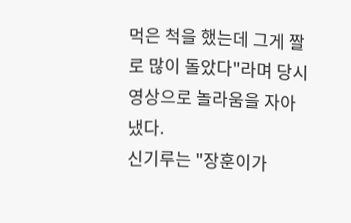먹은 척을 했는데 그게 짤로 많이 돌았다"라며 당시 영상으로 놀라움을 자아냈다.
신기루는 "장훈이가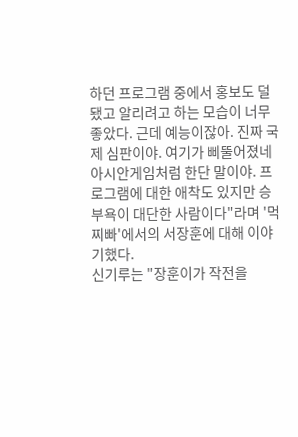하던 프로그램 중에서 홍보도 덜 됐고 알리려고 하는 모습이 너무 좋았다. 근데 예능이잖아. 진짜 국제 심판이야. 여기가 삐뚤어졌네 아시안게임처럼 한단 말이야. 프로그램에 대한 애착도 있지만 승부욕이 대단한 사람이다"라며 '먹찌빠'에서의 서장훈에 대해 이야기했다.
신기루는 "장훈이가 작전을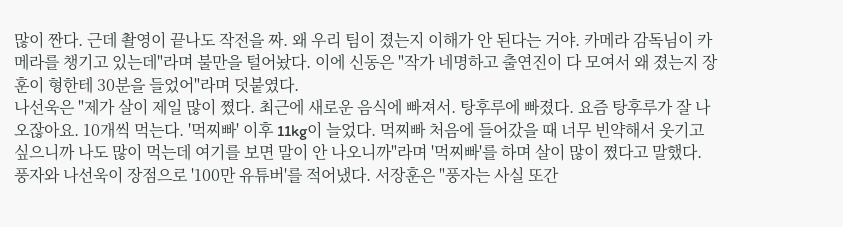많이 짠다. 근데 촬영이 끝나도 작전을 짜. 왜 우리 팀이 졌는지 이해가 안 된다는 거야. 카메라 감독님이 카메라를 챙기고 있는데"라며 불만을 털어놨다. 이에 신동은 "작가 네명하고 출연진이 다 모여서 왜 졌는지 장훈이 형한테 30분을 들었어"라며 덧붙였다.
나선욱은 "제가 살이 제일 많이 쪘다. 최근에 새로운 음식에 빠져서. 탕후루에 빠졌다. 요즘 탕후루가 잘 나오잖아요. 10개씩 먹는다. '먹찌빠' 이후 11kg이 늘었다. 먹찌빠 처음에 들어갔을 때 너무 빈약해서 웃기고 싶으니까 나도 많이 먹는데 여기를 보면 말이 안 나오니까"라며 '먹찌빠'를 하며 살이 많이 쪘다고 말했다.
풍자와 나선욱이 장점으로 '100만 유튜버'를 적어냈다. 서장훈은 "풍자는 사실 또간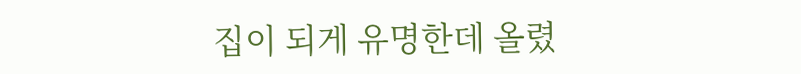집이 되게 유명한데 올렸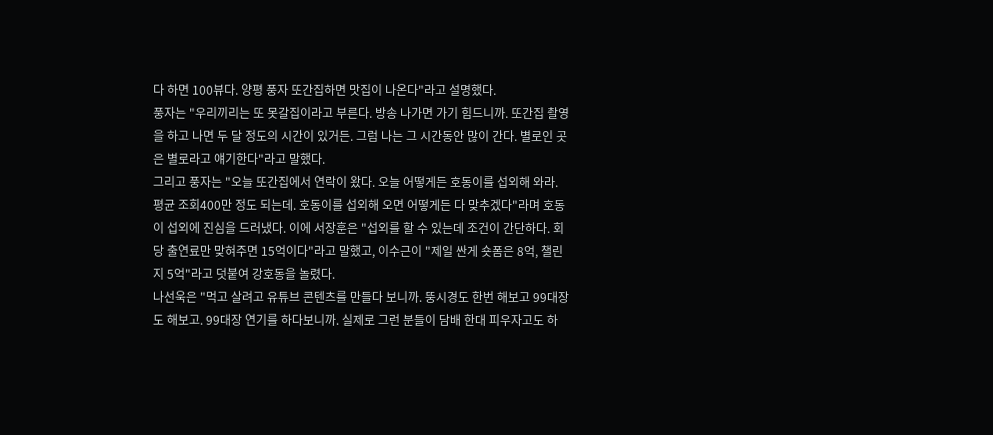다 하면 100뷰다. 양평 풍자 또간집하면 맛집이 나온다"라고 설명했다.
풍자는 "우리끼리는 또 못갈집이라고 부른다. 방송 나가면 가기 힘드니까. 또간집 촬영을 하고 나면 두 달 정도의 시간이 있거든. 그럼 나는 그 시간동안 많이 간다. 별로인 곳은 별로라고 얘기한다"라고 말했다.
그리고 풍자는 "오늘 또간집에서 연락이 왔다. 오늘 어떻게든 호동이를 섭외해 와라. 평균 조회400만 정도 되는데. 호동이를 섭외해 오면 어떻게든 다 맞추겠다"라며 호동이 섭외에 진심을 드러냈다. 이에 서장훈은 "섭외를 할 수 있는데 조건이 간단하다. 회당 출연료만 맞혀주면 15억이다"라고 말했고, 이수근이 "제일 싼게 숏폼은 8억, 챌린지 5억"라고 덧붙여 강호동을 놀렸다.
나선욱은 "먹고 살려고 유튜브 콘텐츠를 만들다 보니까. 뚱시경도 한번 해보고 99대장도 해보고. 99대장 연기를 하다보니까. 실제로 그런 분들이 담배 한대 피우자고도 하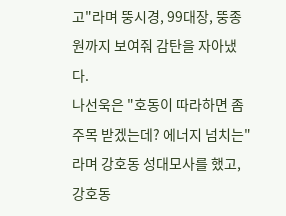고"라며 뚱시경, 99대장, 뚱종원까지 보여줘 감탄을 자아냈다.
나선욱은 "호동이 따라하면 좀 주목 받겠는데? 에너지 넘치는"라며 강호동 성대모사를 했고, 강호동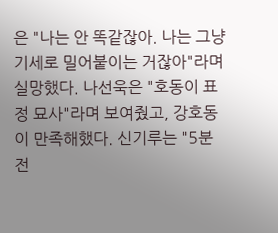은 "나는 안 똑같잖아. 나는 그냥 기세로 밀어붙이는 거잖아"라며 실망했다. 나선욱은 "호동이 표정 묘사"라며 보여줬고, 강호동이 만족해했다. 신기루는 "5분 전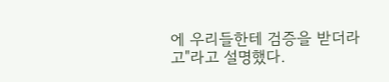에 우리들한테 검증을 받더라고"라고 설명했다.